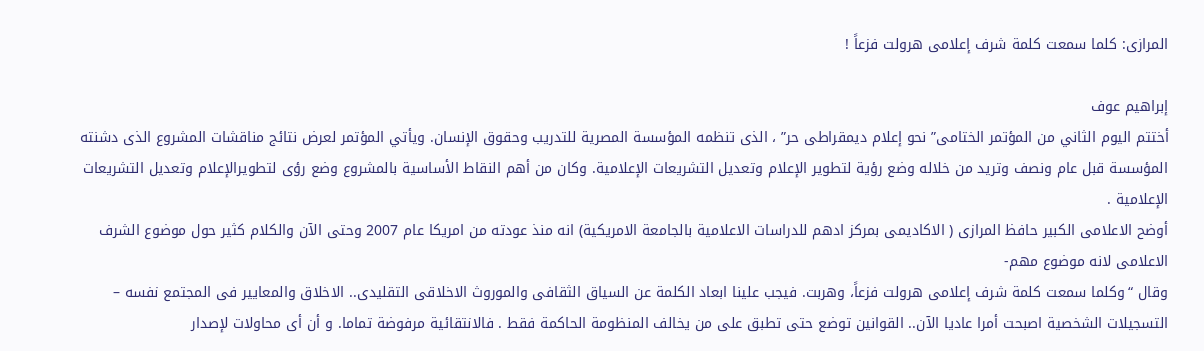المرازى: كلما سمعت كلمة شرف إعلامى هرولت فزعاً !

إبراهيم عوف
أختتم اليوم الثاني من المؤتمر الختامى” نحو إعلام ديمقراطى حر” ، الذى تنظمه المؤسسة المصرية للتدريب وحقوق الإنسان. ويأتي المؤتمر لعرض نتائج مناقشات المشروع الذى دشنته المؤسسة قبل عام ونصف وتريد من خلاله وضع رؤية لتطوير الإعلام وتعديل التشريعات الإعلامية. وكان من أهم النقاط الأساسية بالمشروع وضع رؤى لتطويرالإعلام وتعديل التشريعات الإعلامية .
أوضح الاعلامى الكبير حافظ المرازى ( الاكاديمى بمركز ادهم للدراسات الاعلامية بالجامعة الامريكية) انه منذ عودته من امريكا عام 2007 وحتى الآن والكلام كثير حول موضوع الشرف الاعلامى لانه موضوع مهم-
وقال “وكلما سمعت كلمة شرف إعلامى هرولت فزعاً، وهربت. فيجب علينا ابعاد الكلمة عن السياق الثقافى والموروث الاخلاقى التقليدى.. الاخلاق والمعايير فى المجتمع نفسه – التسجيلات الشخصية اصبحت أمرا عاديا الآن.. القوانين توضع حتى تطبق على من يخالف المنظومة الحاكمة فقط . فالانتقائية مرفوضة تماما. و أن أى محاولات لإصدار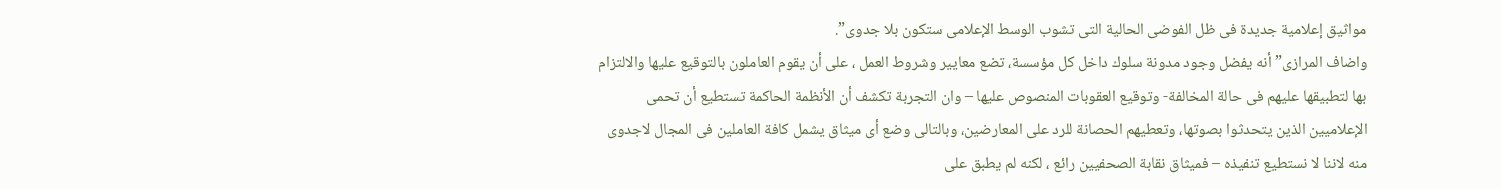مواثيق إعلامية جديدة فى ظل الفوضى الحالية التى تشوب الوسط الإعلامى ستكون بلا جدوى”.
واضاف المرازى”أنه يفضل وجود مدونة سلوك داخل كل مؤسسة، تضع معايير وشروط العمل ، على أن يقوم العاملون بالتوقيع عليها والالتزام بها لتطبيقها عليهم فى حالة المخالفة- وتوقيع العقوبات المنصوص عليها – وان التجربة تكشف أن الأنظمة الحاكمة تستطيع أن تحمى الإعلاميين الذين يتحدثوا بصوتها، وتعطيهم الحصانة للرد على المعارضين، وبالتالى وضع أى ميثاق يشمل كافة العاملين فى المجال لاجدوى منه لاننا لا نستطيع تنفيذه – فميثاق نقابة الصحفيين رائع ، لكنه لم يطبق على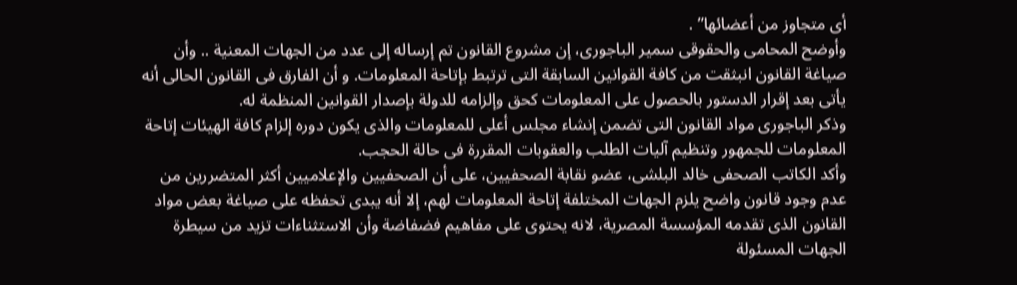أى متجاوز من أعضائها” .
وأوضح المحامى والحقوقى سمير الباجورى، إن مشروع القانون تم إرساله إلى عدد من الجهات المعنية .. وأن صياغة القانون انبثقت من كافة القوانين السابقة التى ترتبط بإتاحة المعلومات. و أن الفارق فى القانون الحالى أنه يأتى بعد إقرار الدستور بالحصول على المعلومات كحق وإلزامه للدولة بإصدار القوانين المنظمة له.
وذكر الباجورى مواد القانون التى تضمن إنشاء مجلس أعلى للمعلومات والذى يكون دوره إلزام كافة الهيئات إتاحة المعلومات للجمهور وتنظيم آليات الطلب والعقوبات المقررة فى حالة الحجب.
وأكد الكاتب الصحفى خالد البلشى، عضو نقابة الصحفيين، على أن الصحفيين والإعلاميين أكثر المتضررين من عدم وجود قانون واضح يلزم الجهات المختلفة إتاحة المعلومات لهم، إلا أنه يبدى تحفظه على صياغة بعض مواد القانون الذى تقدمه المؤسسة المصرية، لانه يحتوى على مفاهيم فضفاضة وأن الاستثناءات تزيد من سيطرة الجهات المسئولة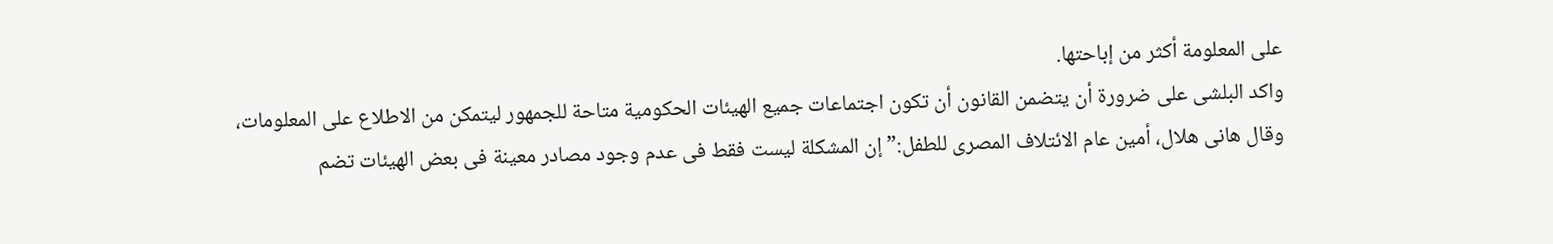على المعلومة أكثر من إباحتها.
واكد البلشى على ضرورة أن يتضمن القانون أن تكون اجتماعات جميع الهيئات الحكومية متاحة للجمهور ليتمكن من الاطلاع على المعلومات،
وقال هانى هلال، أمين عام الائتلاف المصرى للطفل:” إن المشكلة ليست فقط فى عدم وجود مصادر معينة فى بعض الهيئات تضم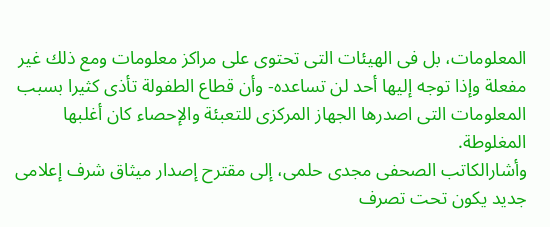المعلومات، بل فى الهيئات التى تحتوى على مراكز معلومات ومع ذلك غير مفعلة وإذا توجه إليها أحد لن تساعده- وأن قطاع الطفولة تأذى كثيرا بسبب المعلومات التى اصدرها الجهاز المركزى للتعبئة والإحصاء كان أغلبها المغلوطة.
وأشارالكاتب الصحفى مجدى حلمى، إلى مقترح إصدار ميثاق شرف إعلامى جديد يكون تحت تصرف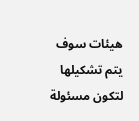هيئات سوف يتم تشكيلها لتكون مسئولة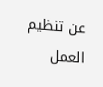عن تنظيم العمل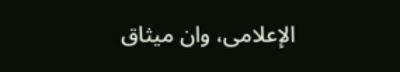الإعلامى، وان ميثاق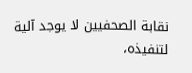نقابة الصحفيين لا يوجد آلية لتنفيذه،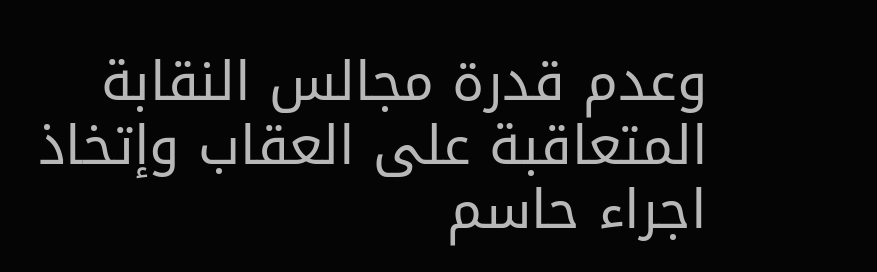وعدم قدرة مجالس النقابة المتعاقبة على العقاب وإتخاذ اجراء حاسم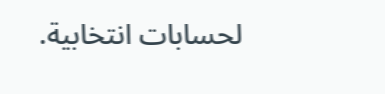لحسابات انتخابية.